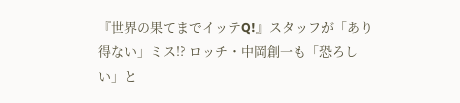『世界の果てまでイッテQ!』スタッフが「あり得ない」ミス!? ロッチ・中岡創一も「恐ろしい」と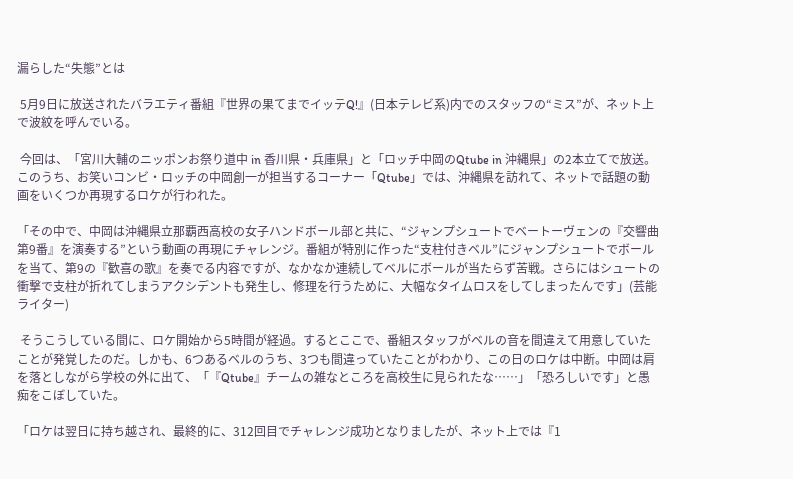漏らした“失態”とは

 5月9日に放送されたバラエティ番組『世界の果てまでイッテQ!』(日本テレビ系)内でのスタッフの“ミス”が、ネット上で波紋を呼んでいる。

 今回は、「宮川大輔のニッポンお祭り道中 in 香川県・兵庫県」と「ロッチ中岡のQtube in 沖縄県」の2本立てで放送。このうち、お笑いコンビ・ロッチの中岡創一が担当するコーナー「Qtube」では、沖縄県を訪れて、ネットで話題の動画をいくつか再現するロケが行われた。

「その中で、中岡は沖縄県立那覇西高校の女子ハンドボール部と共に、“ジャンプシュートでベートーヴェンの『交響曲第9番』を演奏する”という動画の再現にチャレンジ。番組が特別に作った“支柱付きベル”にジャンプシュートでボールを当て、第9の『歓喜の歌』を奏でる内容ですが、なかなか連続してベルにボールが当たらず苦戦。さらにはシュートの衝撃で支柱が折れてしまうアクシデントも発生し、修理を行うために、大幅なタイムロスをしてしまったんです」(芸能ライター)

 そうこうしている間に、ロケ開始から5時間が経過。するとここで、番組スタッフがベルの音を間違えて用意していたことが発覚したのだ。しかも、6つあるベルのうち、3つも間違っていたことがわかり、この日のロケは中断。中岡は肩を落としながら学校の外に出て、「『Qtube』チームの雑なところを高校生に見られたな……」「恐ろしいです」と愚痴をこぼしていた。

「ロケは翌日に持ち越され、最終的に、312回目でチャレンジ成功となりましたが、ネット上では『1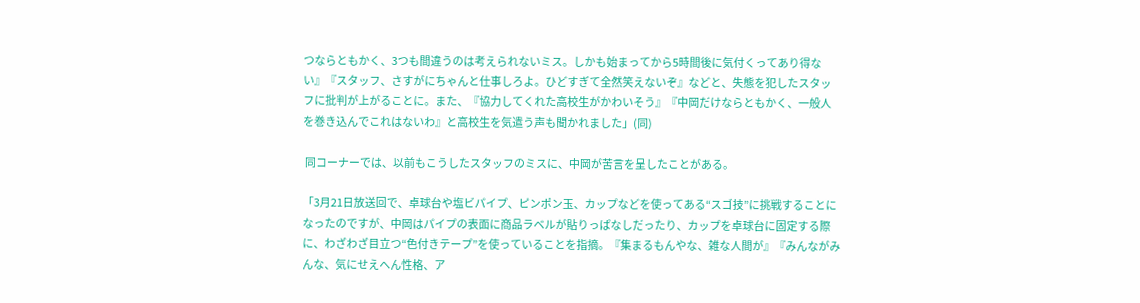つならともかく、3つも間違うのは考えられないミス。しかも始まってから5時間後に気付くってあり得ない』『スタッフ、さすがにちゃんと仕事しろよ。ひどすぎて全然笑えないぞ』などと、失態を犯したスタッフに批判が上がることに。また、『協力してくれた高校生がかわいそう』『中岡だけならともかく、一般人を巻き込んでこれはないわ』と高校生を気遣う声も聞かれました」(同)

 同コーナーでは、以前もこうしたスタッフのミスに、中岡が苦言を呈したことがある。

「3月21日放送回で、卓球台や塩ビパイプ、ピンポン玉、カップなどを使ってある“スゴ技”に挑戦することになったのですが、中岡はパイプの表面に商品ラベルが貼りっぱなしだったり、カップを卓球台に固定する際に、わざわざ目立つ“色付きテープ”を使っていることを指摘。『集まるもんやな、雑な人間が』『みんながみんな、気にせえへん性格、ア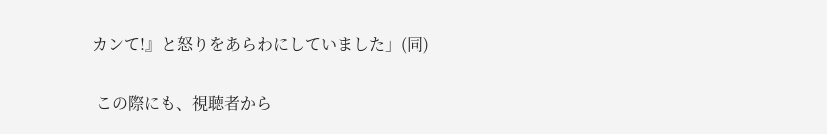カンて!』と怒りをあらわにしていました」(同)

 この際にも、視聴者から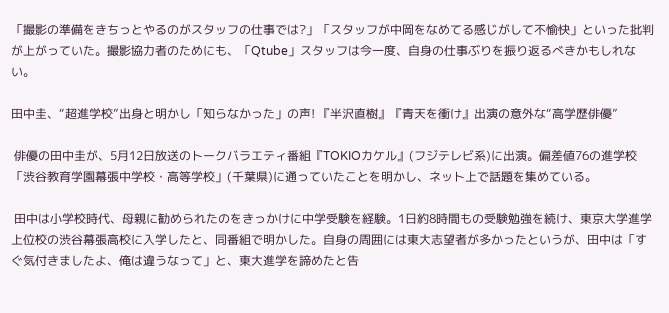「撮影の準備をきちっとやるのがスタッフの仕事では?」「スタッフが中岡をなめてる感じがして不愉快」といった批判が上がっていた。撮影協力者のためにも、「Qtube」スタッフは今一度、自身の仕事ぶりを振り返るべきかもしれない。

田中圭、“超進学校”出身と明かし「知らなかった」の声! 『半沢直樹』『青天を衝け』出演の意外な“高学歴俳優”

 俳優の田中圭が、5月12日放送のトークバラエティ番組『TOKIOカケル』(フジテレビ系)に出演。偏差値76の進学校「渋谷教育学園幕張中学校・高等学校」(千葉県)に通っていたことを明かし、ネット上で話題を集めている。

 田中は小学校時代、母親に勧められたのをきっかけに中学受験を経験。1日約8時間もの受験勉強を続け、東京大学進学上位校の渋谷幕張高校に入学したと、同番組で明かした。自身の周囲には東大志望者が多かったというが、田中は「すぐ気付きましたよ、俺は違うなって」と、東大進学を諦めたと告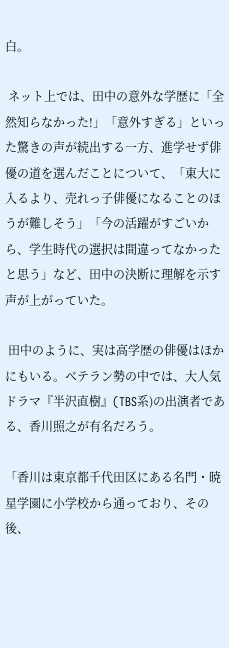白。

 ネット上では、田中の意外な学歴に「全然知らなかった!」「意外すぎる」といった驚きの声が続出する一方、進学せず俳優の道を選んだことについて、「東大に入るより、売れっ子俳優になることのほうが難しそう」「今の活躍がすごいから、学生時代の選択は間違ってなかったと思う」など、田中の決断に理解を示す声が上がっていた。

 田中のように、実は高学歴の俳優はほかにもいる。ベテラン勢の中では、大人気ドラマ『半沢直樹』(TBS系)の出演者である、香川照之が有名だろう。

「香川は東京都千代田区にある名門・暁星学園に小学校から通っており、その後、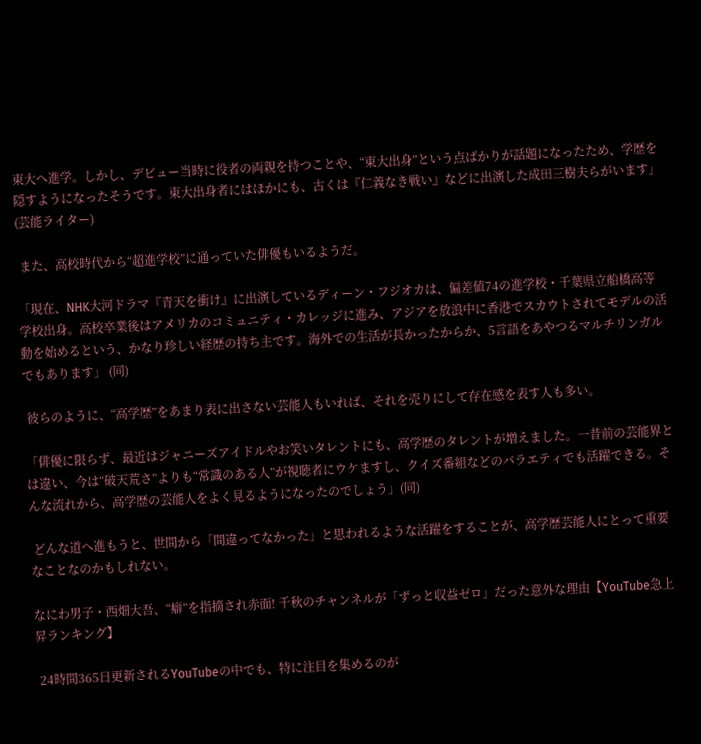東大へ進学。しかし、デビュー当時に役者の両親を持つことや、“東大出身”という点ばかりが話題になったため、学歴を隠すようになったそうです。東大出身者にはほかにも、古くは『仁義なき戦い』などに出演した成田三樹夫らがいます」(芸能ライター)

 また、高校時代から“超進学校”に通っていた俳優もいるようだ。

「現在、NHK大河ドラマ『青天を衝け』に出演しているディーン・フジオカは、偏差値74の進学校・千葉県立船橋高等学校出身。高校卒業後はアメリカのコミュニティ・カレッジに進み、アジアを放浪中に香港でスカウトされてモデルの活動を始めるという、かなり珍しい経歴の持ち主です。海外での生活が長かったからか、5言語をあやつるマルチリンガルでもあります」 (同)

 彼らのように、“高学歴”をあまり表に出さない芸能人もいれば、それを売りにして存在感を表す人も多い。

「俳優に限らず、最近はジャニーズアイドルやお笑いタレントにも、高学歴のタレントが増えました。一昔前の芸能界とは違い、今は“破天荒さ”よりも“常識のある人”が視聴者にウケますし、クイズ番組などのバラエティでも活躍できる。そんな流れから、高学歴の芸能人をよく見るようになったのでしょう」(同)

 どんな道へ進もうと、世間から「間違ってなかった」と思われるような活躍をすることが、高学歴芸能人にとって重要なことなのかもしれない。

なにわ男子・西畑大吾、“癖”を指摘され赤面! 千秋のチャンネルが「ずっと収益ゼロ」だった意外な理由【YouTube急上昇ランキング】

 24時間365日更新されるYouTubeの中でも、特に注目を集めるのが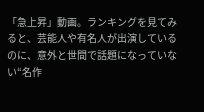「急上昇」動画。ランキングを見てみると、芸能人や有名人が出演しているのに、意外と世間で話題になっていない“名作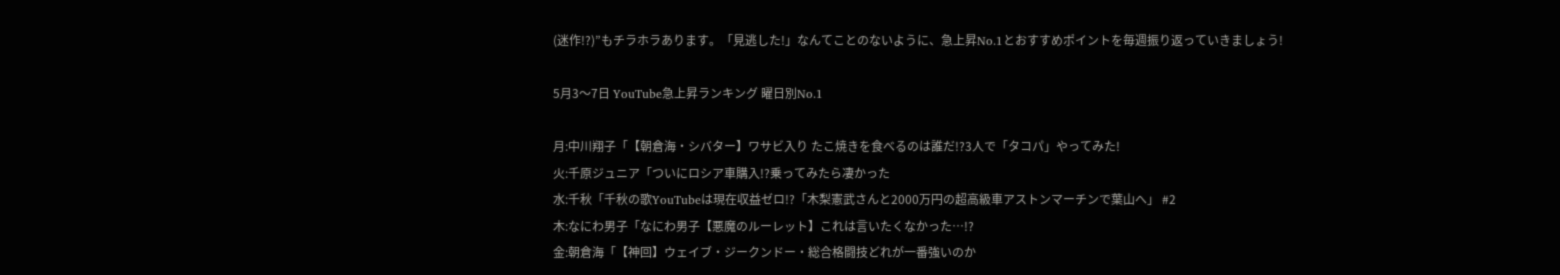(迷作!?)”もチラホラあります。「見逃した!」なんてことのないように、急上昇No.1とおすすめポイントを毎週振り返っていきましょう!

5月3〜7日 YouTube急上昇ランキング 曜日別No.1

月:中川翔子「【朝倉海・シバター】ワサビ入り たこ焼きを食べるのは誰だ!?3人で「タコパ」やってみた!
火:千原ジュニア「ついにロシア車購入!?乗ってみたら凄かった
水:千秋「千秋の歌YouTubeは現在収益ゼロ!?「木梨憲武さんと2000万円の超高級車アストンマーチンで葉山へ」 #2
木:なにわ男子「なにわ男子【悪魔のルーレット】これは言いたくなかった…!?
金:朝倉海「【神回】ウェイブ・ジークンドー・総合格闘技どれが一番強いのか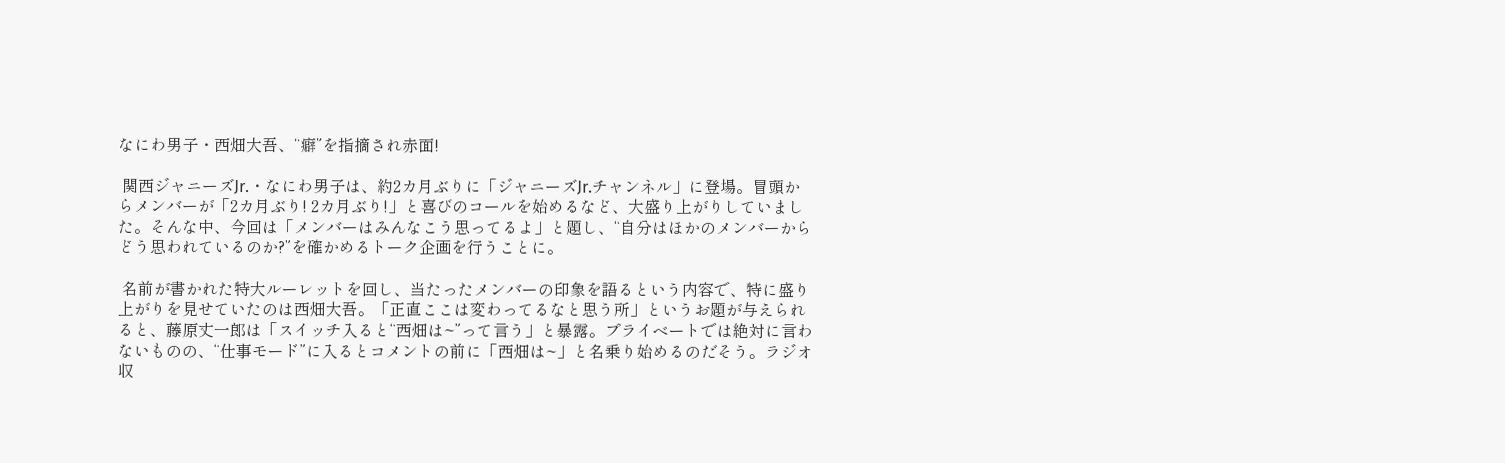なにわ男子・西畑大吾、“癖”を指摘され赤面!

 関西ジャニーズJr.・なにわ男子は、約2カ月ぶりに「ジャニーズJr.チャンネル」に登場。冒頭からメンバーが「2カ月ぶり! 2カ月ぶり!」と喜びのコールを始めるなど、大盛り上がりしていました。そんな中、今回は「メンバーはみんなこう思ってるよ」と題し、“自分はほかのメンバーからどう思われているのか?”を確かめるトーク企画を行うことに。

 名前が書かれた特大ルーレットを回し、当たったメンバーの印象を語るという内容で、特に盛り上がりを見せていたのは西畑大吾。「正直ここは変わってるなと思う所」というお題が与えられると、藤原丈一郎は「スイッチ入ると“西畑は~”って言う」と暴露。プライベートでは絶対に言わないものの、“仕事モード”に入るとコメントの前に「西畑は~」と名乗り始めるのだそう。ラジオ収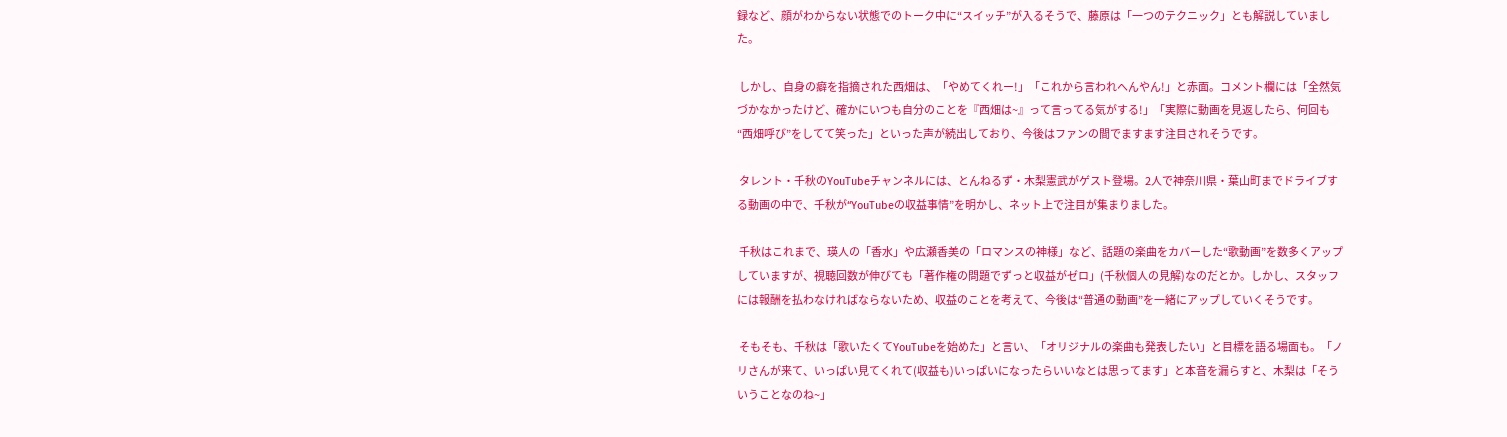録など、顔がわからない状態でのトーク中に“スイッチ”が入るそうで、藤原は「一つのテクニック」とも解説していました。

 しかし、自身の癖を指摘された西畑は、「やめてくれー!」「これから言われへんやん!」と赤面。コメント欄には「全然気づかなかったけど、確かにいつも自分のことを『西畑は~』って言ってる気がする!」「実際に動画を見返したら、何回も“西畑呼び”をしてて笑った」といった声が続出しており、今後はファンの間でますます注目されそうです。

 タレント・千秋のYouTubeチャンネルには、とんねるず・木梨憲武がゲスト登場。2人で神奈川県・葉山町までドライブする動画の中で、千秋が“YouTubeの収益事情”を明かし、ネット上で注目が集まりました。

 千秋はこれまで、瑛人の「香水」や広瀬香美の「ロマンスの神様」など、話題の楽曲をカバーした“歌動画”を数多くアップしていますが、視聴回数が伸びても「著作権の問題でずっと収益がゼロ」(千秋個人の見解)なのだとか。しかし、スタッフには報酬を払わなければならないため、収益のことを考えて、今後は“普通の動画”を一緒にアップしていくそうです。

 そもそも、千秋は「歌いたくてYouTubeを始めた」と言い、「オリジナルの楽曲も発表したい」と目標を語る場面も。「ノリさんが来て、いっぱい見てくれて(収益も)いっぱいになったらいいなとは思ってます」と本音を漏らすと、木梨は「そういうことなのね~」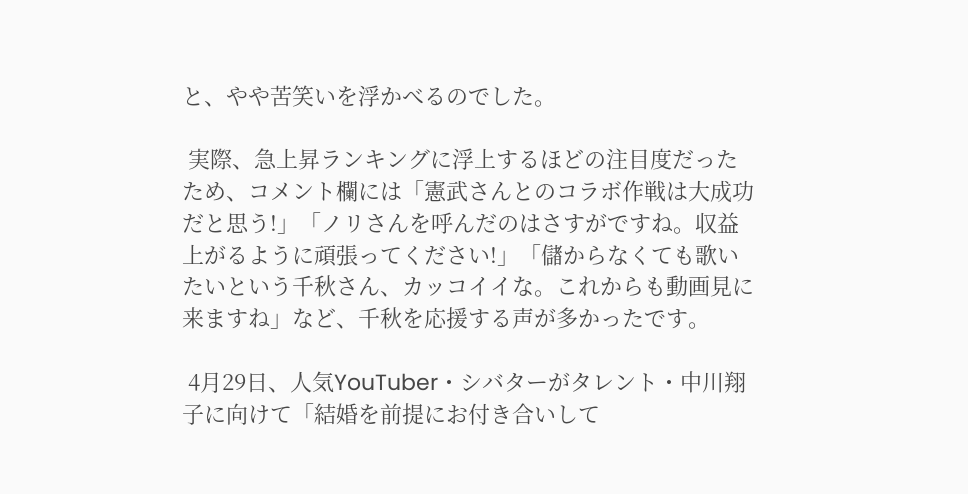と、やや苦笑いを浮かべるのでした。

 実際、急上昇ランキングに浮上するほどの注目度だったため、コメント欄には「憲武さんとのコラボ作戦は大成功だと思う!」「ノリさんを呼んだのはさすがですね。収益上がるように頑張ってください!」「儲からなくても歌いたいという千秋さん、カッコイイな。これからも動画見に来ますね」など、千秋を応援する声が多かったです。

 4月29日、人気YouTuber・シバターがタレント・中川翔子に向けて「結婚を前提にお付き合いして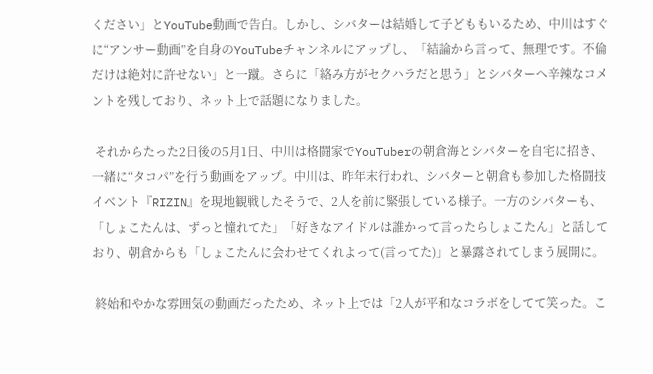ください」とYouTube動画で告白。しかし、シバターは結婚して子どももいるため、中川はすぐに“アンサー動画”を自身のYouTubeチャンネルにアップし、「結論から言って、無理です。不倫だけは絶対に許せない」と一蹴。さらに「絡み方がセクハラだと思う」とシバターへ辛辣なコメントを残しており、ネット上で話題になりました。

 それからたった2日後の5月1日、中川は格闘家でYouTuberの朝倉海とシバターを自宅に招き、一緒に“タコパ”を行う動画をアップ。中川は、昨年末行われ、シバターと朝倉も参加した格闘技イベント『RIZIN』を現地観戦したそうで、2人を前に緊張している様子。一方のシバターも、「しょこたんは、ずっと憧れてた」「好きなアイドルは誰かって言ったらしょこたん」と話しており、朝倉からも「しょこたんに会わせてくれよって(言ってた)」と暴露されてしまう展開に。

 終始和やかな雰囲気の動画だったため、ネット上では「2人が平和なコラボをしてて笑った。こ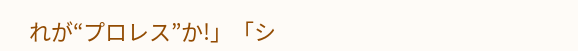れが“プロレス”か!」「シ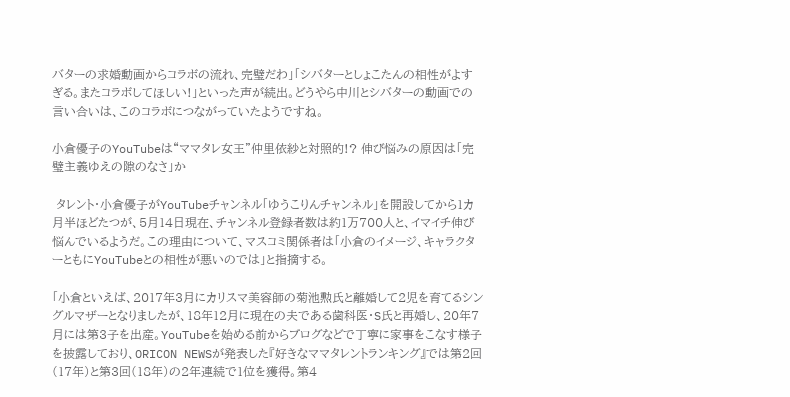バターの求婚動画からコラボの流れ、完璧だわ」「シバターとしょこたんの相性がよすぎる。またコラボしてほしい!」といった声が続出。どうやら中川とシバターの動画での言い合いは、このコラボにつながっていたようですね。

小倉優子のYouTubeは“ママタレ女王”仲里依紗と対照的!? 伸び悩みの原因は「完璧主義ゆえの隙のなさ」か

 タレント・小倉優子がYouTubeチャンネル「ゆうこりんチャンネル」を開設してから1カ月半ほどたつが、5月14日現在、チャンネル登録者数は約1万700人と、イマイチ伸び悩んでいるようだ。この理由について、マスコミ関係者は「小倉のイメージ、キャラクターともにYouTubeとの相性が悪いのでは」と指摘する。

「小倉といえば、2017年3月にカリスマ美容師の菊池勲氏と離婚して2児を育てるシングルマザーとなりましたが、18年12月に現在の夫である歯科医・S氏と再婚し、20年7月には第3子を出産。YouTubeを始める前からブログなどで丁寧に家事をこなす様子を披露しており、ORICON NEWSが発表した『好きなママタレントランキング』では第2回(17年)と第3回(18年)の2年連続で1位を獲得。第4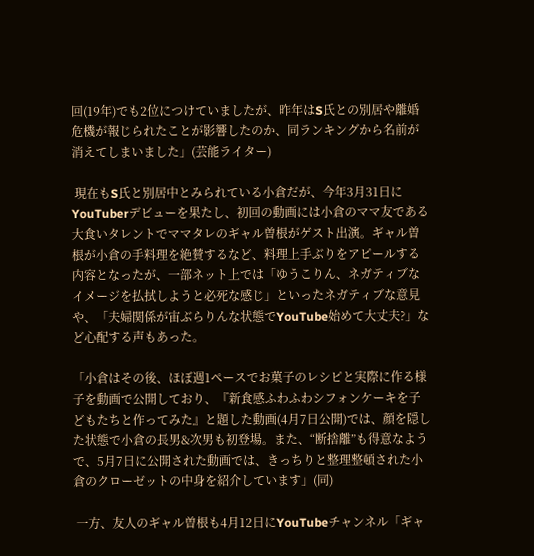回(19年)でも2位につけていましたが、昨年はS氏との別居や離婚危機が報じられたことが影響したのか、同ランキングから名前が消えてしまいました」(芸能ライター)

 現在もS氏と別居中とみられている小倉だが、今年3月31日にYouTuberデビューを果たし、初回の動画には小倉のママ友である大食いタレントでママタレのギャル曽根がゲスト出演。ギャル曽根が小倉の手料理を絶賛するなど、料理上手ぶりをアピールする内容となったが、一部ネット上では「ゆうこりん、ネガティブなイメージを払拭しようと必死な感じ」といったネガティブな意見や、「夫婦関係が宙ぶらりんな状態でYouTube始めて大丈夫?」など心配する声もあった。

「小倉はその後、ほぼ週1ペースでお菓子のレシピと実際に作る様子を動画で公開しており、『新食感ふわふわシフォンケーキを子どもたちと作ってみた』と題した動画(4月7日公開)では、顔を隠した状態で小倉の長男&次男も初登場。また、“断捨離”も得意なようで、5月7日に公開された動画では、きっちりと整理整頓された小倉のクローゼットの中身を紹介しています」(同)

 一方、友人のギャル曽根も4月12日にYouTubeチャンネル「ギャ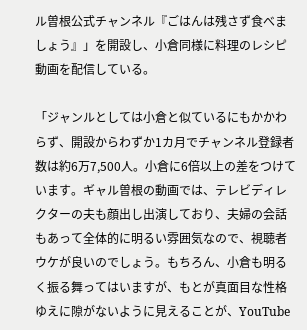ル曽根公式チャンネル『ごはんは残さず食べましょう』」を開設し、小倉同様に料理のレシピ動画を配信している。

「ジャンルとしては小倉と似ているにもかかわらず、開設からわずか1カ月でチャンネル登録者数は約6万7,500人。小倉に6倍以上の差をつけています。ギャル曽根の動画では、テレビディレクターの夫も顔出し出演しており、夫婦の会話もあって全体的に明るい雰囲気なので、視聴者ウケが良いのでしょう。もちろん、小倉も明るく振る舞ってはいますが、もとが真面目な性格ゆえに隙がないように見えることが、YouTube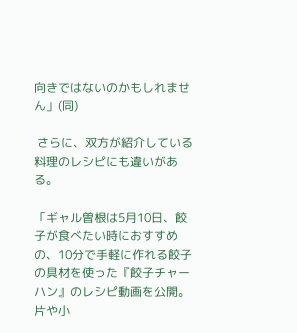向きではないのかもしれません」(同)

 さらに、双方が紹介している料理のレシピにも違いがある。

「ギャル曽根は5月10日、餃子が食べたい時におすすめの、10分で手軽に作れる餃子の具材を使った『餃子チャーハン』のレシピ動画を公開。片や小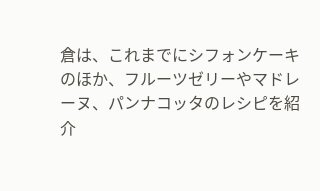倉は、これまでにシフォンケーキのほか、フルーツゼリーやマドレーヌ、パンナコッタのレシピを紹介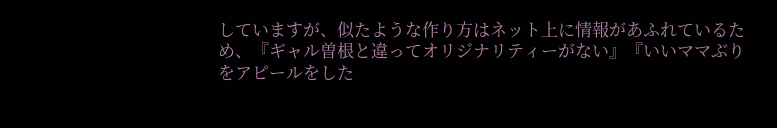していますが、似たような作り方はネット上に情報があふれているため、『ギャル曽根と違ってオリジナリティーがない』『いいママぶりをアピールをした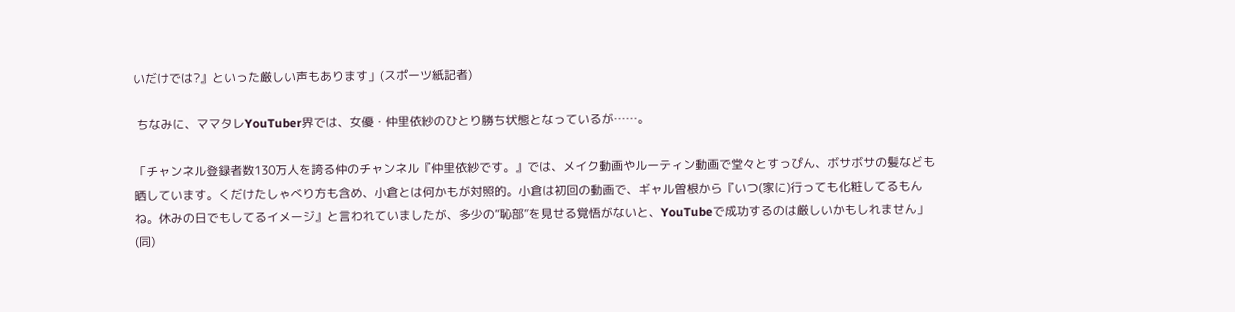いだけでは?』といった厳しい声もあります」(スポーツ紙記者)

 ちなみに、ママタレYouTuber界では、女優・仲里依紗のひとり勝ち状態となっているが……。

「チャンネル登録者数130万人を誇る仲のチャンネル『仲里依紗です。』では、メイク動画やルーティン動画で堂々とすっぴん、ボサボサの髪なども晒しています。くだけたしゃべり方も含め、小倉とは何かもが対照的。小倉は初回の動画で、ギャル曽根から『いつ(家に)行っても化粧してるもんね。休みの日でもしてるイメージ』と言われていましたが、多少の“恥部”を見せる覚悟がないと、YouTubeで成功するのは厳しいかもしれません」(同)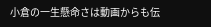小倉の一生懸命さは動画からも伝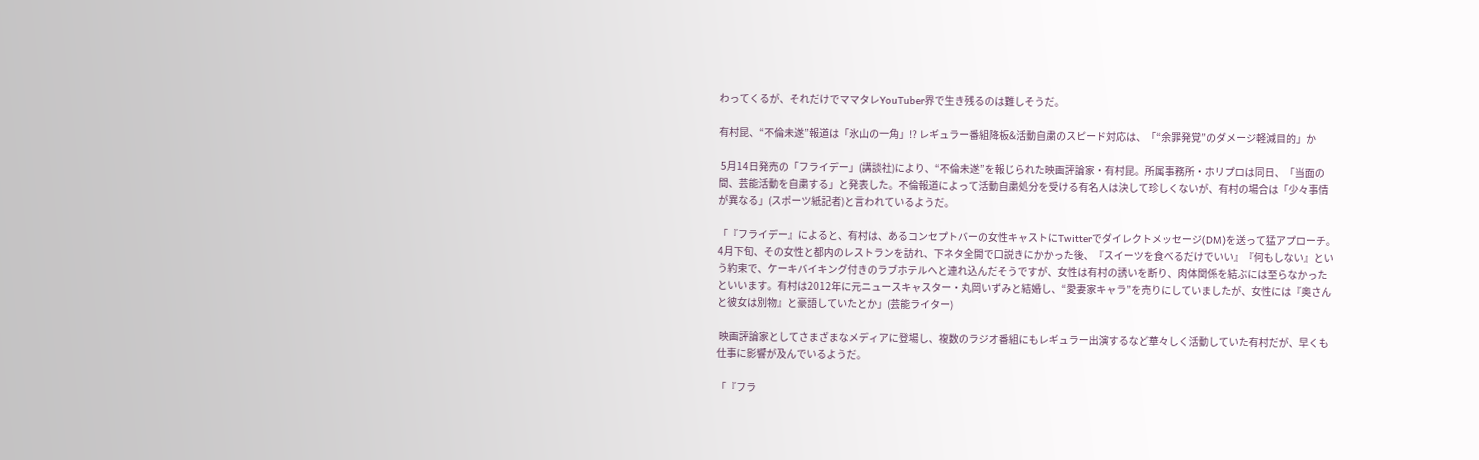わってくるが、それだけでママタレYouTuber界で生き残るのは難しそうだ。

有村昆、“不倫未遂”報道は「氷山の一角」!? レギュラー番組降板&活動自粛のスピード対応は、「“余罪発覚”のダメージ軽減目的」か

 5月14日発売の「フライデー」(講談社)により、“不倫未遂”を報じられた映画評論家・有村昆。所属事務所・ホリプロは同日、「当面の間、芸能活動を自粛する」と発表した。不倫報道によって活動自粛処分を受ける有名人は決して珍しくないが、有村の場合は「少々事情が異なる」(スポーツ紙記者)と言われているようだ。

「『フライデー』によると、有村は、あるコンセプトバーの女性キャストにTwitterでダイレクトメッセージ(DM)を送って猛アプローチ。4月下旬、その女性と都内のレストランを訪れ、下ネタ全開で口説きにかかった後、『スイーツを食べるだけでいい』『何もしない』という約束で、ケーキバイキング付きのラブホテルへと連れ込んだそうですが、女性は有村の誘いを断り、肉体関係を結ぶには至らなかったといいます。有村は2012年に元ニュースキャスター・丸岡いずみと結婚し、“愛妻家キャラ”を売りにしていましたが、女性には『奥さんと彼女は別物』と豪語していたとか」(芸能ライター)

 映画評論家としてさまざまなメディアに登場し、複数のラジオ番組にもレギュラー出演するなど華々しく活動していた有村だが、早くも仕事に影響が及んでいるようだ。

「『フラ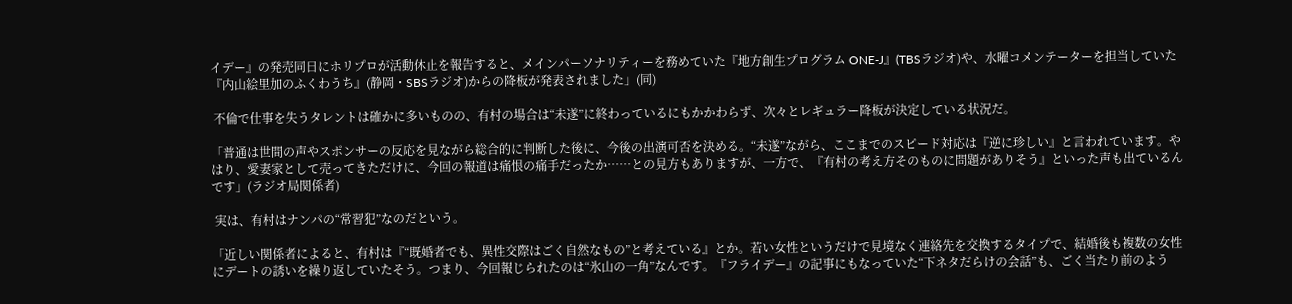イデー』の発売同日にホリプロが活動休止を報告すると、メインパーソナリティーを務めていた『地方創生プログラム ONE-J』(TBSラジオ)や、水曜コメンテーターを担当していた『内山絵里加のふくわうち』(静岡・SBSラジオ)からの降板が発表されました」(同)

 不倫で仕事を失うタレントは確かに多いものの、有村の場合は“未遂”に終わっているにもかかわらず、次々とレギュラー降板が決定している状況だ。

「普通は世間の声やスポンサーの反応を見ながら総合的に判断した後に、今後の出演可否を決める。“未遂”ながら、ここまでのスピード対応は『逆に珍しい』と言われています。やはり、愛妻家として売ってきただけに、今回の報道は痛恨の痛手だったか……との見方もありますが、一方で、『有村の考え方そのものに問題がありそう』といった声も出ているんです」(ラジオ局関係者)

 実は、有村はナンパの“常習犯”なのだという。

「近しい関係者によると、有村は『“既婚者でも、異性交際はごく自然なもの”と考えている』とか。若い女性というだけで見境なく連絡先を交換するタイプで、結婚後も複数の女性にデートの誘いを繰り返していたそう。つまり、今回報じられたのは“氷山の一角”なんです。『フライデー』の記事にもなっていた“下ネタだらけの会話”も、ごく当たり前のよう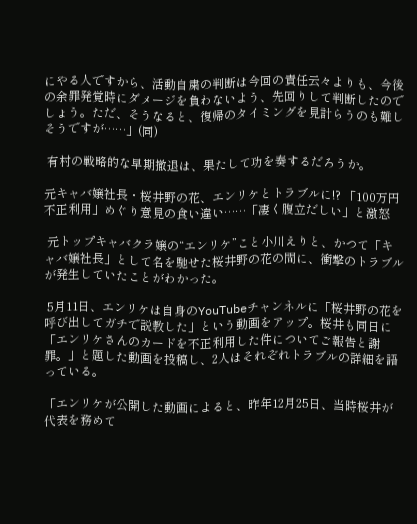にやる人ですから、活動自粛の判断は今回の責任云々よりも、今後の余罪発覚時にダメージを負わないよう、先回りして判断したのでしょう。ただ、そうなると、復帰のタイミングを見計らうのも難しそうですが……」(同)

 有村の戦略的な早期撤退は、果たして功を奏するだろうか。

元キャバ嬢社長・桜井野の花、エンリケとトラブルに!? 「100万円不正利用」めぐり意見の食い違い……「凄く腹立だしい」と激怒

 元トップキャバクラ嬢の“エンリケ”こと小川えりと、かつて「キャバ嬢社長」として名を馳せた桜井野の花の間に、衝撃のトラブルが発生していたことがわかった。

 5月11日、エンリケは自身のYouTubeチャンネルに「桜井野の花を呼び出してガチで説教した」という動画をアップ。桜井も同日に「エンリケさんのカードを不正利用した件についてご報告と謝罪。」と題した動画を投稿し、2人はそれぞれトラブルの詳細を語っている。

「エンリケが公開した動画によると、昨年12月25日、当時桜井が代表を務めて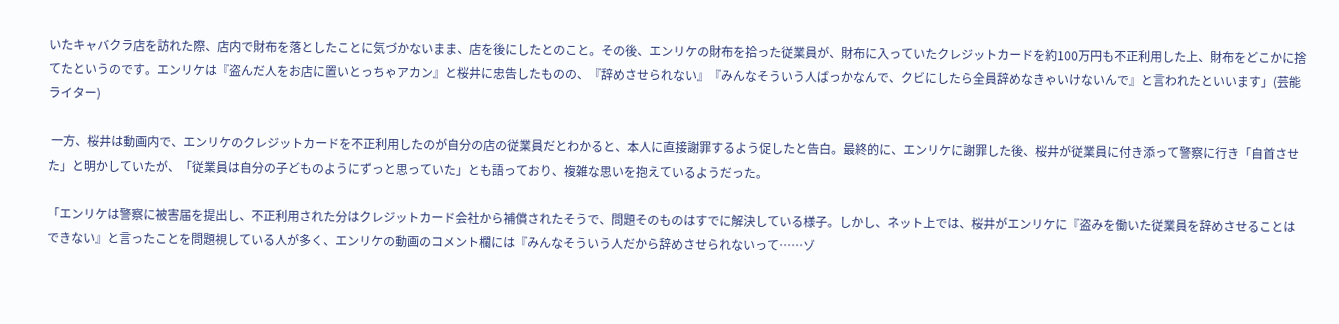いたキャバクラ店を訪れた際、店内で財布を落としたことに気づかないまま、店を後にしたとのこと。その後、エンリケの財布を拾った従業員が、財布に入っていたクレジットカードを約100万円も不正利用した上、財布をどこかに捨てたというのです。エンリケは『盗んだ人をお店に置いとっちゃアカン』と桜井に忠告したものの、『辞めさせられない』『みんなそういう人ばっかなんで、クビにしたら全員辞めなきゃいけないんで』と言われたといいます」(芸能ライター)

 一方、桜井は動画内で、エンリケのクレジットカードを不正利用したのが自分の店の従業員だとわかると、本人に直接謝罪するよう促したと告白。最終的に、エンリケに謝罪した後、桜井が従業員に付き添って警察に行き「自首させた」と明かしていたが、「従業員は自分の子どものようにずっと思っていた」とも語っており、複雑な思いを抱えているようだった。

「エンリケは警察に被害届を提出し、不正利用された分はクレジットカード会社から補償されたそうで、問題そのものはすでに解決している様子。しかし、ネット上では、桜井がエンリケに『盗みを働いた従業員を辞めさせることはできない』と言ったことを問題視している人が多く、エンリケの動画のコメント欄には『みんなそういう人だから辞めさせられないって……ゾ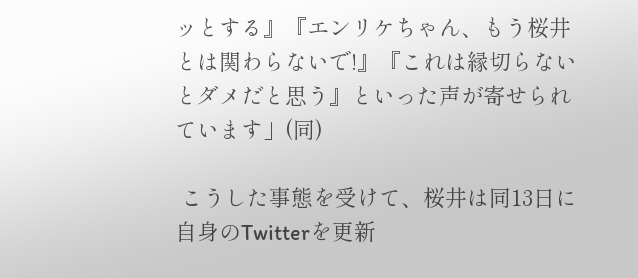ッとする』『エンリケちゃん、もう桜井とは関わらないで!』『これは縁切らないとダメだと思う』といった声が寄せられています」(同)

 こうした事態を受けて、桜井は同13日に自身のTwitterを更新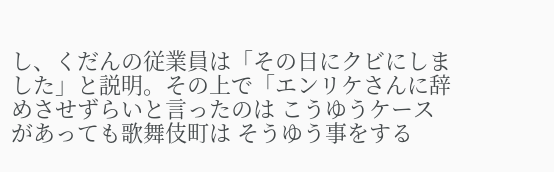し、くだんの従業員は「その日にクビにしました」と説明。その上で「エンリケさんに辞めさせずらいと言ったのは こうゆうケースがあっても歌舞伎町は そうゆう事をする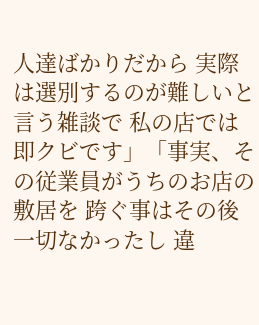人達ばかりだから 実際は選別するのが難しいと言う雑談で 私の店では即クビです」「事実、その従業員がうちのお店の敷居を 跨ぐ事はその後一切なかったし 違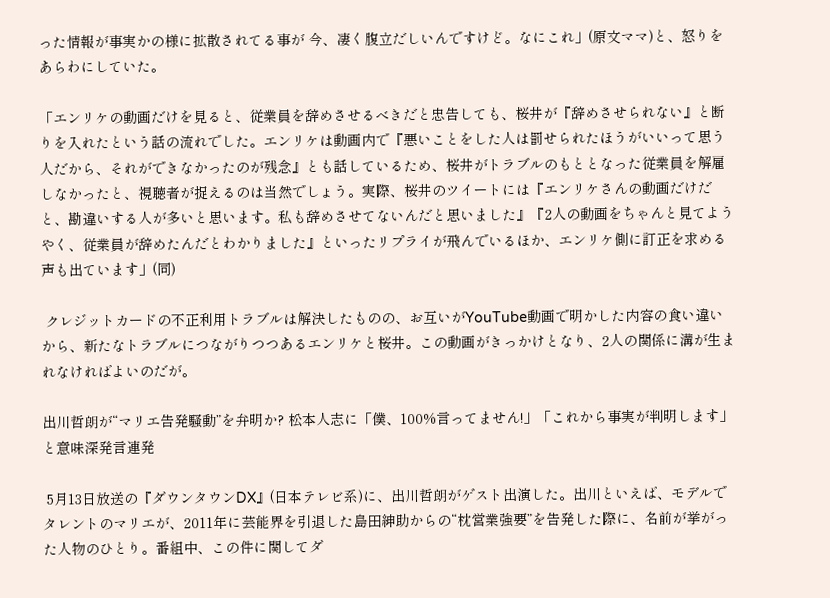った情報が事実かの様に拡散されてる事が 今、凄く腹立だしいんですけど。なにこれ」(原文ママ)と、怒りをあらわにしていた。

「エンリケの動画だけを見ると、従業員を辞めさせるべきだと忠告しても、桜井が『辞めさせられない』と断りを入れたという話の流れでした。エンリケは動画内で『悪いことをした人は罰せられたほうがいいって思う人だから、それができなかったのが残念』とも話しているため、桜井がトラブルのもととなった従業員を解雇しなかったと、視聴者が捉えるのは当然でしょう。実際、桜井のツイートには『エンリケさんの動画だけだと、勘違いする人が多いと思います。私も辞めさせてないんだと思いました』『2人の動画をちゃんと見てようやく、従業員が辞めたんだとわかりました』といったリプライが飛んでいるほか、エンリケ側に訂正を求める声も出ています」(同)

 クレジットカードの不正利用トラブルは解決したものの、お互いがYouTube動画で明かした内容の食い違いから、新たなトラブルにつながりつつあるエンリケと桜井。この動画がきっかけとなり、2人の関係に溝が生まれなければよいのだが。

出川哲朗が“マリエ告発騒動”を弁明か? 松本人志に「僕、100%言ってません!」「これから事実が判明します」と意味深発言連発

 5月13日放送の『ダウンタウンDX』(日本テレビ系)に、出川哲朗がゲスト出演した。出川といえば、モデルでタレントのマリエが、2011年に芸能界を引退した島田紳助からの“枕営業強要”を告発した際に、名前が挙がった人物のひとり。番組中、この件に関してダ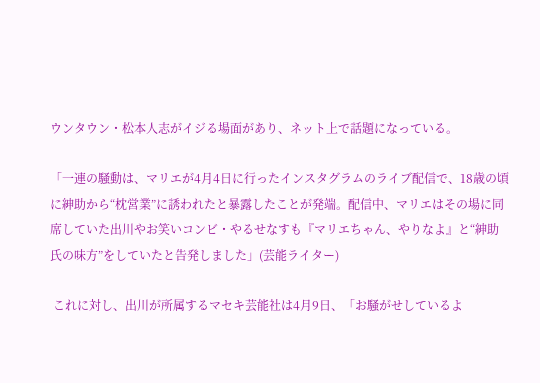ウンタウン・松本人志がイジる場面があり、ネット上で話題になっている。

「一連の騒動は、マリエが4月4日に行ったインスタグラムのライブ配信で、18歳の頃に紳助から“枕営業”に誘われたと暴露したことが発端。配信中、マリエはその場に同席していた出川やお笑いコンビ・やるせなすも『マリエちゃん、やりなよ』と“紳助氏の味方”をしていたと告発しました」(芸能ライター)

 これに対し、出川が所属するマセキ芸能社は4月9日、「お騒がせしているよ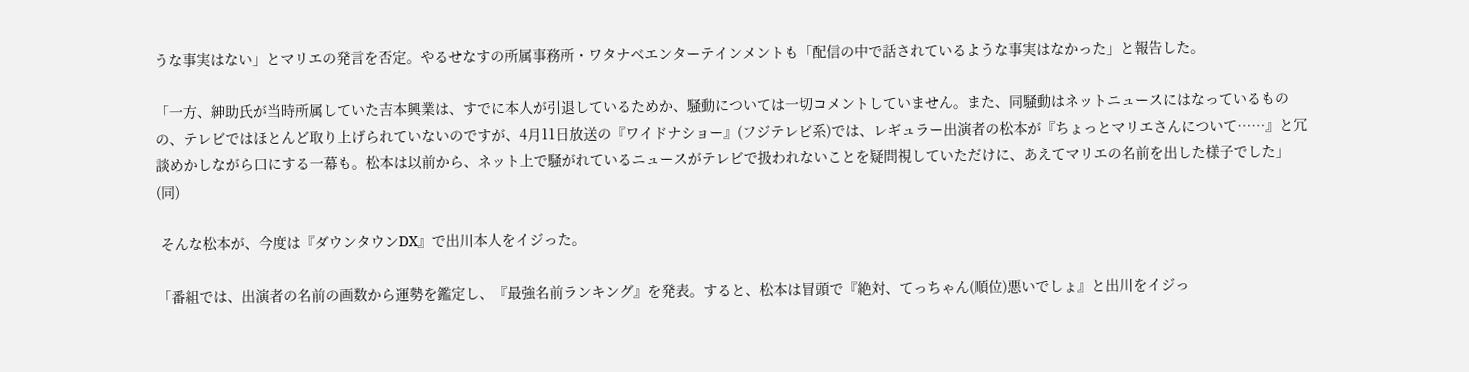うな事実はない」とマリエの発言を否定。やるせなすの所属事務所・ワタナベエンターテインメントも「配信の中で話されているような事実はなかった」と報告した。

「一方、紳助氏が当時所属していた吉本興業は、すでに本人が引退しているためか、騒動については一切コメントしていません。また、同騒動はネットニュースにはなっているものの、テレビではほとんど取り上げられていないのですが、4月11日放送の『ワイドナショー』(フジテレビ系)では、レギュラー出演者の松本が『ちょっとマリエさんについて……』と冗談めかしながら口にする一幕も。松本は以前から、ネット上で騒がれているニュースがテレビで扱われないことを疑問視していただけに、あえてマリエの名前を出した様子でした」(同)

 そんな松本が、今度は『ダウンタウンDX』で出川本人をイジった。

「番組では、出演者の名前の画数から運勢を鑑定し、『最強名前ランキング』を発表。すると、松本は冒頭で『絶対、てっちゃん(順位)悪いでしょ』と出川をイジっ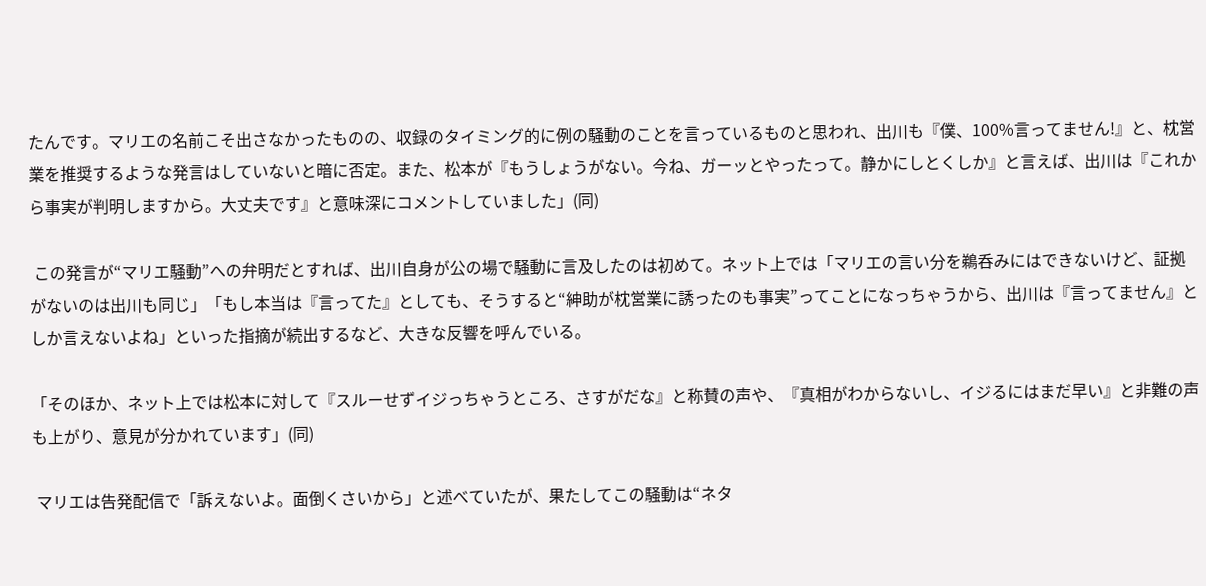たんです。マリエの名前こそ出さなかったものの、収録のタイミング的に例の騒動のことを言っているものと思われ、出川も『僕、100%言ってません!』と、枕営業を推奨するような発言はしていないと暗に否定。また、松本が『もうしょうがない。今ね、ガーッとやったって。静かにしとくしか』と言えば、出川は『これから事実が判明しますから。大丈夫です』と意味深にコメントしていました」(同)

 この発言が“マリエ騒動”への弁明だとすれば、出川自身が公の場で騒動に言及したのは初めて。ネット上では「マリエの言い分を鵜呑みにはできないけど、証拠がないのは出川も同じ」「もし本当は『言ってた』としても、そうすると“紳助が枕営業に誘ったのも事実”ってことになっちゃうから、出川は『言ってません』としか言えないよね」といった指摘が続出するなど、大きな反響を呼んでいる。

「そのほか、ネット上では松本に対して『スルーせずイジっちゃうところ、さすがだな』と称賛の声や、『真相がわからないし、イジるにはまだ早い』と非難の声も上がり、意見が分かれています」(同)

 マリエは告発配信で「訴えないよ。面倒くさいから」と述べていたが、果たしてこの騒動は“ネタ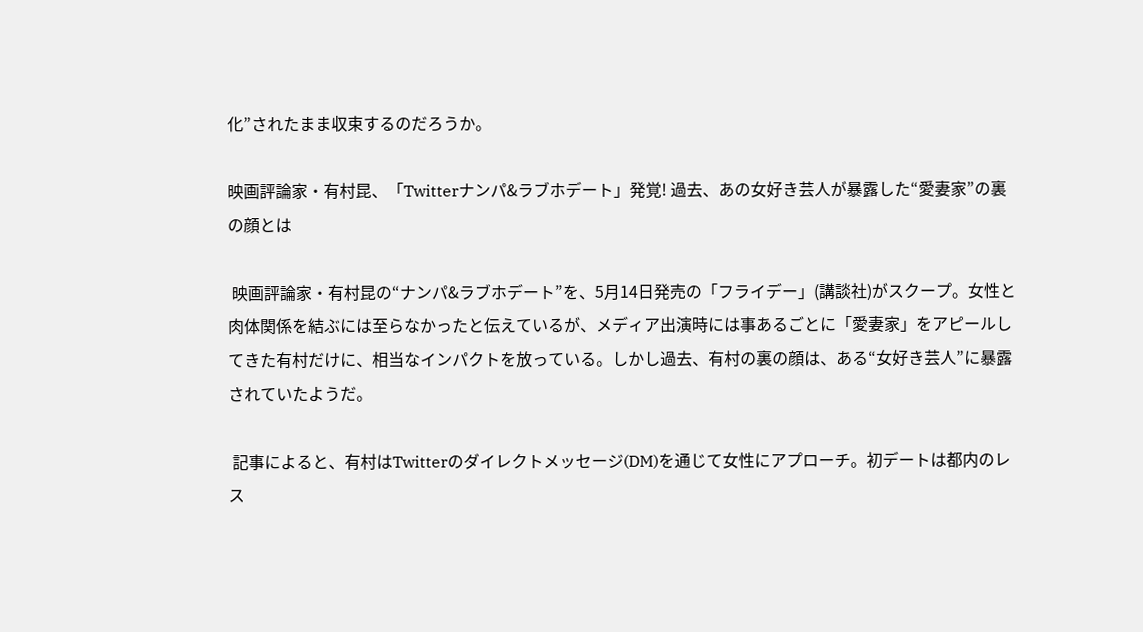化”されたまま収束するのだろうか。

映画評論家・有村昆、「Twitterナンパ&ラブホデート」発覚! 過去、あの女好き芸人が暴露した“愛妻家”の裏の顔とは

 映画評論家・有村昆の“ナンパ&ラブホデート”を、5月14日発売の「フライデー」(講談社)がスクープ。女性と肉体関係を結ぶには至らなかったと伝えているが、メディア出演時には事あるごとに「愛妻家」をアピールしてきた有村だけに、相当なインパクトを放っている。しかし過去、有村の裏の顔は、ある“女好き芸人”に暴露されていたようだ。

 記事によると、有村はTwitterのダイレクトメッセージ(DM)を通じて女性にアプローチ。初デートは都内のレス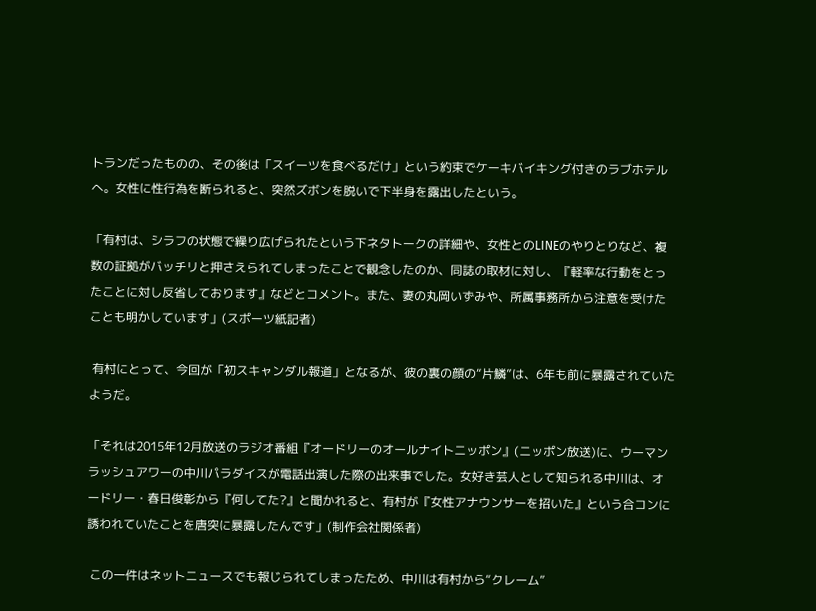トランだったものの、その後は「スイーツを食べるだけ」という約束でケーキバイキング付きのラブホテルへ。女性に性行為を断られると、突然ズボンを脱いで下半身を露出したという。

「有村は、シラフの状態で繰り広げられたという下ネタトークの詳細や、女性とのLINEのやりとりなど、複数の証拠がバッチリと押さえられてしまったことで観念したのか、同誌の取材に対し、『軽率な行動をとったことに対し反省しております』などとコメント。また、妻の丸岡いずみや、所属事務所から注意を受けたことも明かしています」(スポーツ紙記者)

 有村にとって、今回が「初スキャンダル報道」となるが、彼の裏の顔の“片鱗”は、6年も前に暴露されていたようだ。

「それは2015年12月放送のラジオ番組『オードリーのオールナイトニッポン』(ニッポン放送)に、ウーマンラッシュアワーの中川パラダイスが電話出演した際の出来事でした。女好き芸人として知られる中川は、オードリー・春日俊彰から『何してた?』と聞かれると、有村が『女性アナウンサーを招いた』という合コンに誘われていたことを唐突に暴露したんです」(制作会社関係者)

 この一件はネットニュースでも報じられてしまったため、中川は有村から“クレーム”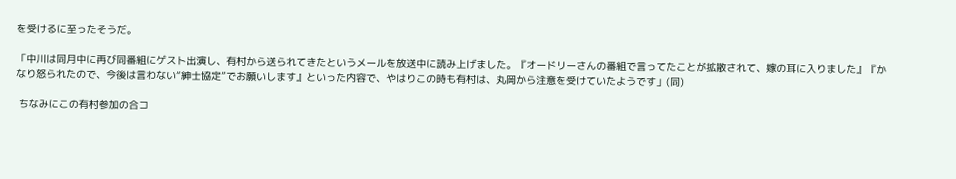を受けるに至ったそうだ。

「中川は同月中に再び同番組にゲスト出演し、有村から送られてきたというメールを放送中に読み上げました。『オードリーさんの番組で言ってたことが拡散されて、嫁の耳に入りました』『かなり怒られたので、今後は言わない“紳士協定”でお願いします』といった内容で、やはりこの時も有村は、丸岡から注意を受けていたようです」(同)

 ちなみにこの有村参加の合コ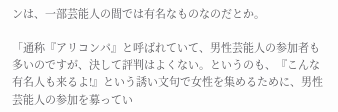ンは、一部芸能人の間では有名なものなのだとか。

「通称『アリコンパ』と呼ばれていて、男性芸能人の参加者も多いのですが、決して評判はよくない。というのも、『こんな有名人も来るよ!』という誘い文句で女性を集めるために、男性芸能人の参加を募ってい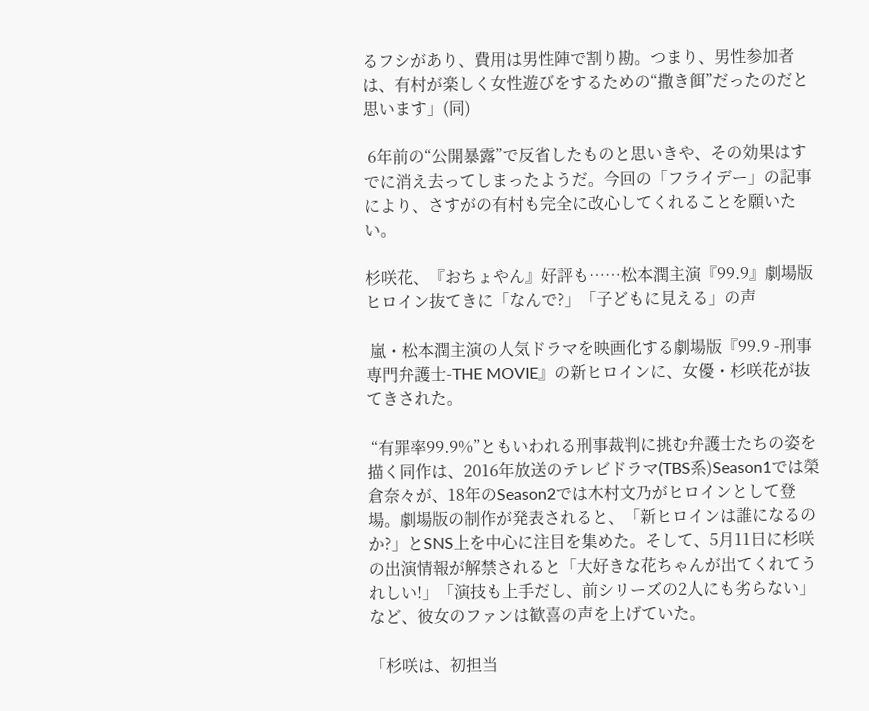るフシがあり、費用は男性陣で割り勘。つまり、男性参加者は、有村が楽しく女性遊びをするための“撒き餌”だったのだと思います」(同)

 6年前の“公開暴露”で反省したものと思いきや、その効果はすでに消え去ってしまったようだ。今回の「フライデー」の記事により、さすがの有村も完全に改心してくれることを願いたい。

杉咲花、『おちょやん』好評も……松本潤主演『99.9』劇場版ヒロイン抜てきに「なんで?」「子どもに見える」の声

 嵐・松本潤主演の人気ドラマを映画化する劇場版『99.9 -刑事専門弁護士-THE MOVIE』の新ヒロインに、女優・杉咲花が抜てきされた。

 “有罪率99.9%”ともいわれる刑事裁判に挑む弁護士たちの姿を描く同作は、2016年放送のテレビドラマ(TBS系)Season1では榮倉奈々が、18年のSeason2では木村文乃がヒロインとして登場。劇場版の制作が発表されると、「新ヒロインは誰になるのか?」とSNS上を中心に注目を集めた。そして、5月11日に杉咲の出演情報が解禁されると「大好きな花ちゃんが出てくれてうれしい!」「演技も上手だし、前シリーズの2人にも劣らない」など、彼女のファンは歓喜の声を上げていた。

「杉咲は、初担当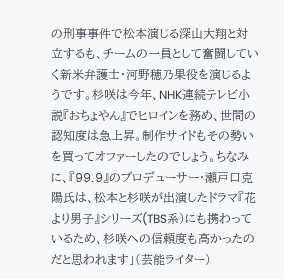の刑事事件で松本演じる深山大翔と対立するも、チームの一員として奮闘していく新米弁護士・河野穂乃果役を演じるようです。杉咲は今年、NHK連続テレビ小説『おちょやん』でヒロインを務め、世間の認知度は急上昇。制作サイドもその勢いを買ってオファーしたのでしょう。ちなみに、『99.9』のプロデューサー・瀬戸口克陽氏は、松本と杉咲が出演したドラマ『花より男子』シリーズ(TBS系)にも携わっているため、杉咲への信頼度も高かったのだと思われます」(芸能ライター)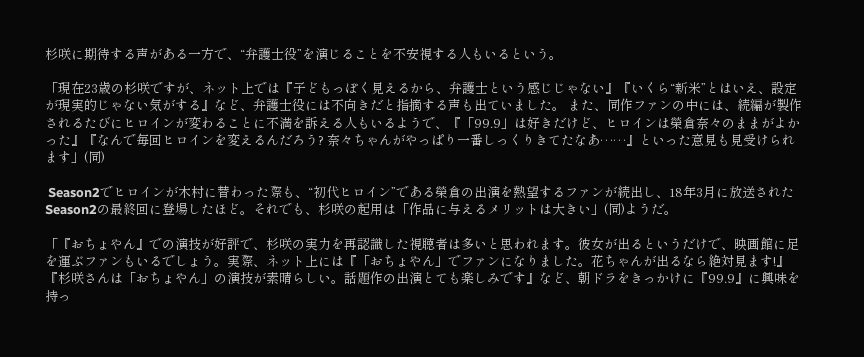杉咲に期待する声がある一方で、“弁護士役”を演じることを不安視する人もいるという。

「現在23歳の杉咲ですが、ネット上では『子どもっぽく見えるから、弁護士という感じじゃない』『いくら“新米”とはいえ、設定が現実的じゃない気がする』など、弁護士役には不向きだと指摘する声も出ていました。 また、同作ファンの中には、続編が製作されるたびにヒロインが変わることに不満を訴える人もいるようで、『「99.9」は好きだけど、ヒロインは榮倉奈々のままがよかった』『なんで毎回ヒロインを変えるんだろう? 奈々ちゃんがやっぱり一番しっくりきてたなあ……』といった意見も見受けられます」(同)

 Season2でヒロインが木村に替わった際も、“初代ヒロイン”である榮倉の出演を熱望するファンが続出し、18年3月に放送されたSeason2の最終回に登場したほど。それでも、杉咲の起用は「作品に与えるメリットは大きい」(同)ようだ。

「『おちょやん』での演技が好評で、杉咲の実力を再認識した視聴者は多いと思われます。彼女が出るというだけで、映画館に足を運ぶファンもいるでしょう。実際、ネット上には『「おちょやん」でファンになりました。花ちゃんが出るなら絶対見ます!』『杉咲さんは「おちょやん」の演技が素晴らしい。話題作の出演とても楽しみです』など、朝ドラをきっかけに『99.9』に興味を持っ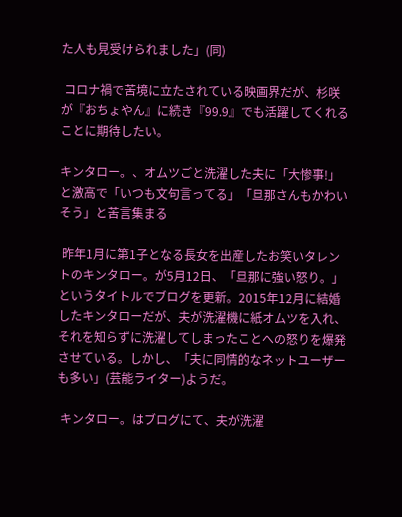た人も見受けられました」(同)

 コロナ禍で苦境に立たされている映画界だが、杉咲が『おちょやん』に続き『99.9』でも活躍してくれることに期待したい。

キンタロー。、オムツごと洗濯した夫に「大惨事!」と激高で「いつも文句言ってる」「旦那さんもかわいそう」と苦言集まる

 昨年1月に第1子となる長女を出産したお笑いタレントのキンタロー。が5月12日、「旦那に強い怒り。」というタイトルでブログを更新。2015年12月に結婚したキンタローだが、夫が洗濯機に紙オムツを入れ、それを知らずに洗濯してしまったことへの怒りを爆発させている。しかし、「夫に同情的なネットユーザーも多い」(芸能ライター)ようだ。

 キンタロー。はブログにて、夫が洗濯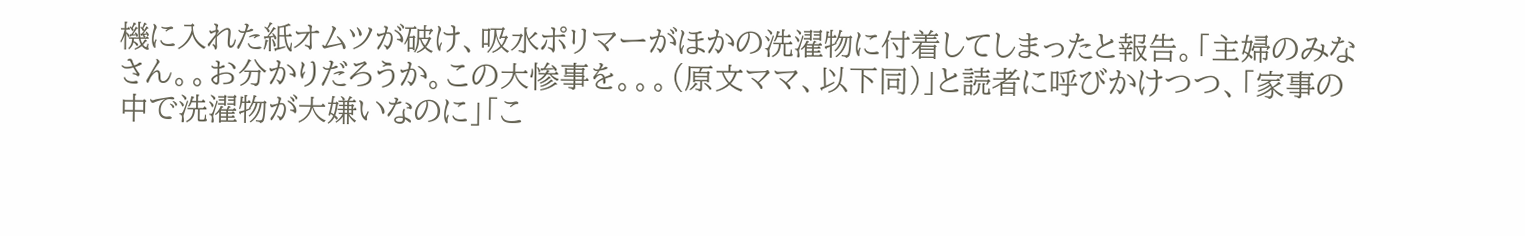機に入れた紙オムツが破け、吸水ポリマーがほかの洗濯物に付着してしまったと報告。「主婦のみなさん。。お分かりだろうか。この大惨事を。。。(原文ママ、以下同)」と読者に呼びかけつつ、「家事の中で洗濯物が大嫌いなのに」「こ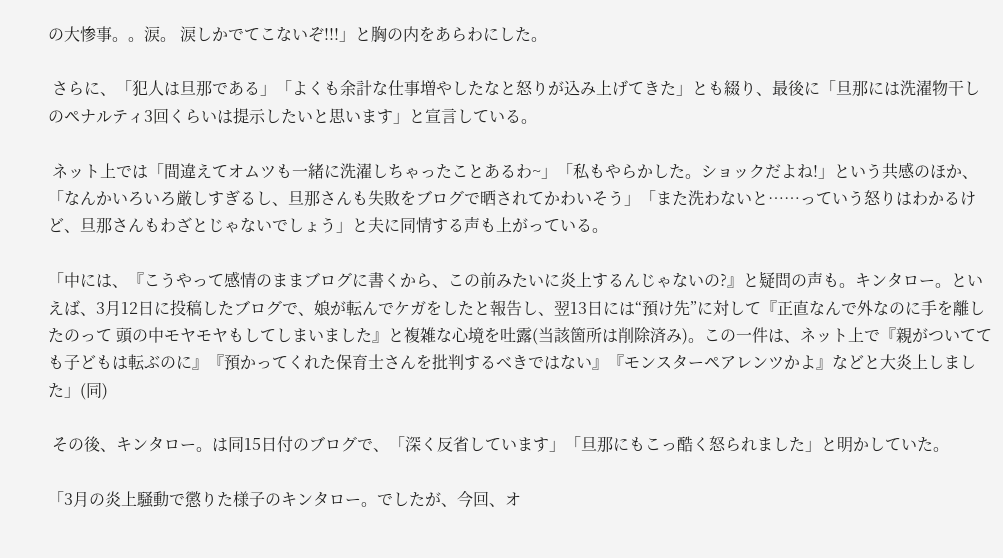の大惨事。。涙。 涙しかでてこないぞ!!!」と胸の内をあらわにした。

 さらに、「犯人は旦那である」「よくも余計な仕事増やしたなと怒りが込み上げてきた」とも綴り、最後に「旦那には洗濯物干しのペナルティ3回くらいは提示したいと思います」と宣言している。

 ネット上では「間違えてオムツも一緒に洗濯しちゃったことあるわ~」「私もやらかした。ショックだよね!」という共感のほか、「なんかいろいろ厳しすぎるし、旦那さんも失敗をブログで晒されてかわいそう」「また洗わないと……っていう怒りはわかるけど、旦那さんもわざとじゃないでしょう」と夫に同情する声も上がっている。

「中には、『こうやって感情のままブログに書くから、この前みたいに炎上するんじゃないの?』と疑問の声も。キンタロー。といえば、3月12日に投稿したブログで、娘が転んでケガをしたと報告し、翌13日には“預け先”に対して『正直なんで外なのに手を離したのって 頭の中モヤモヤもしてしまいました』と複雑な心境を吐露(当該箇所は削除済み)。この一件は、ネット上で『親がついてても子どもは転ぶのに』『預かってくれた保育士さんを批判するべきではない』『モンスターペアレンツかよ』などと大炎上しました」(同)

 その後、キンタロー。は同15日付のブログで、「深く反省しています」「旦那にもこっ酷く怒られました」と明かしていた。

「3月の炎上騒動で懲りた様子のキンタロー。でしたが、今回、オ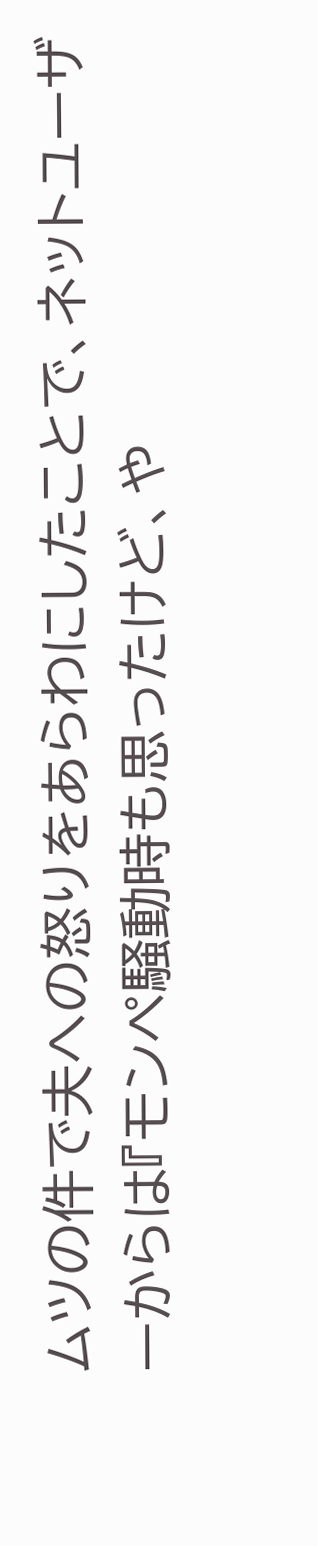ムツの件で夫への怒りをあらわにしたことで、ネットユーザーからは『モンペ騒動時も思ったけど、や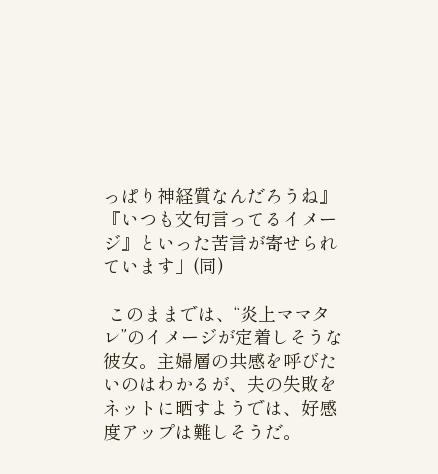っぱり神経質なんだろうね』『いつも文句言ってるイメージ』といった苦言が寄せられています」(同)

 このままでは、“炎上ママタレ”のイメージが定着しそうな彼女。主婦層の共感を呼びたいのはわかるが、夫の失敗をネットに晒すようでは、好感度アップは難しそうだ。